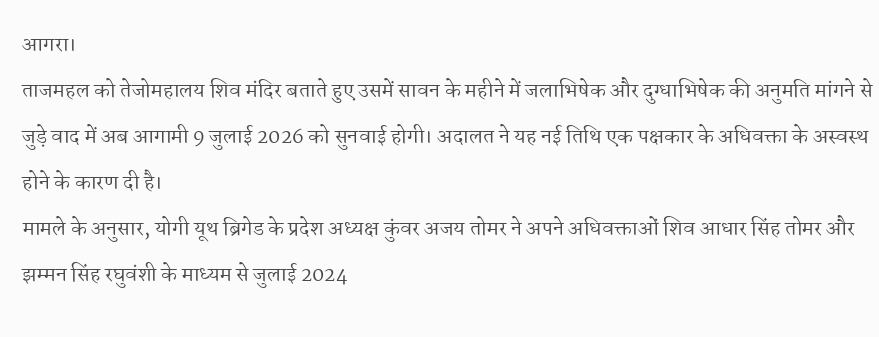आगरा।
ताजमहल को तेजोमहालय शिव मंदिर बताते हुए उसमें सावन के महीने में जलाभिषेक और दुग्धाभिषेक की अनुमति मांगने से जुड़े वाद में अब आगामी 9 जुलाई 2026 को सुनवाई होगी। अदालत ने यह नई तिथि एक पक्षकार के अधिवक्ता के अस्वस्थ होने के कारण दी है।
मामले के अनुसार, योगी यूथ ब्रिगेड के प्रदेश अध्यक्ष कुंवर अजय तोमर ने अपने अधिवक्ताओं शिव आधार सिंह तोमर और झम्मन सिंह रघुवंशी के माध्यम से जुलाई 2024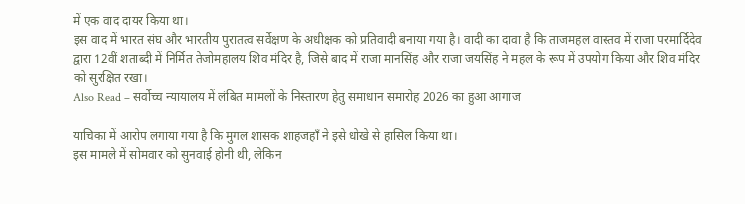में एक वाद दायर किया था।
इस वाद में भारत संघ और भारतीय पुरातत्व सर्वेक्षण के अधीक्षक को प्रतिवादी बनाया गया है। वादी का दावा है कि ताजमहल वास्तव में राजा परमार्दिदेव द्वारा 12वीं शताब्दी में निर्मित तेजोमहालय शिव मंदिर है, जिसे बाद में राजा मानसिंह और राजा जयसिंह ने महल के रूप में उपयोग किया और शिव मंदिर को सुरक्षित रखा।
Also Read – सर्वोच्च न्यायालय में लंबित मामलों के निस्तारण हेतु समाधान समारोह 2026 का हुआ आगाज

याचिका में आरोप लगाया गया है कि मुगल शासक शाहजहाँ ने इसे धोखे से हासिल किया था।
इस मामले में सोमवार को सुनवाई होनी थी, लेकिन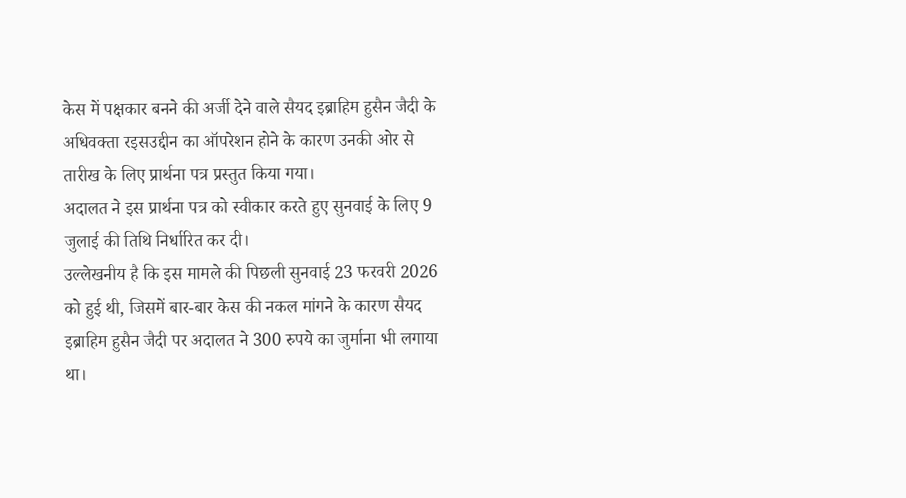केस में पक्षकार बनने की अर्जी देने वाले सैयद इब्राहिम हुसैन जैदी के अधिवक्ता रइसउद्दीन का ऑपरेशन होने के कारण उनकी ओर से तारीख के लिए प्रार्थना पत्र प्रस्तुत किया गया।
अदालत ने इस प्रार्थना पत्र को स्वीकार करते हुए सुनवाई के लिए 9 जुलाई की तिथि निर्धारित कर दी।
उल्लेखनीय है कि इस मामले की पिछली सुनवाई 23 फरवरी 2026 को हुई थी, जिसमें बार-बार केस की नकल मांगने के कारण सैयद इब्राहिम हुसैन जैदी पर अदालत ने 300 रुपये का जुर्माना भी लगाया था।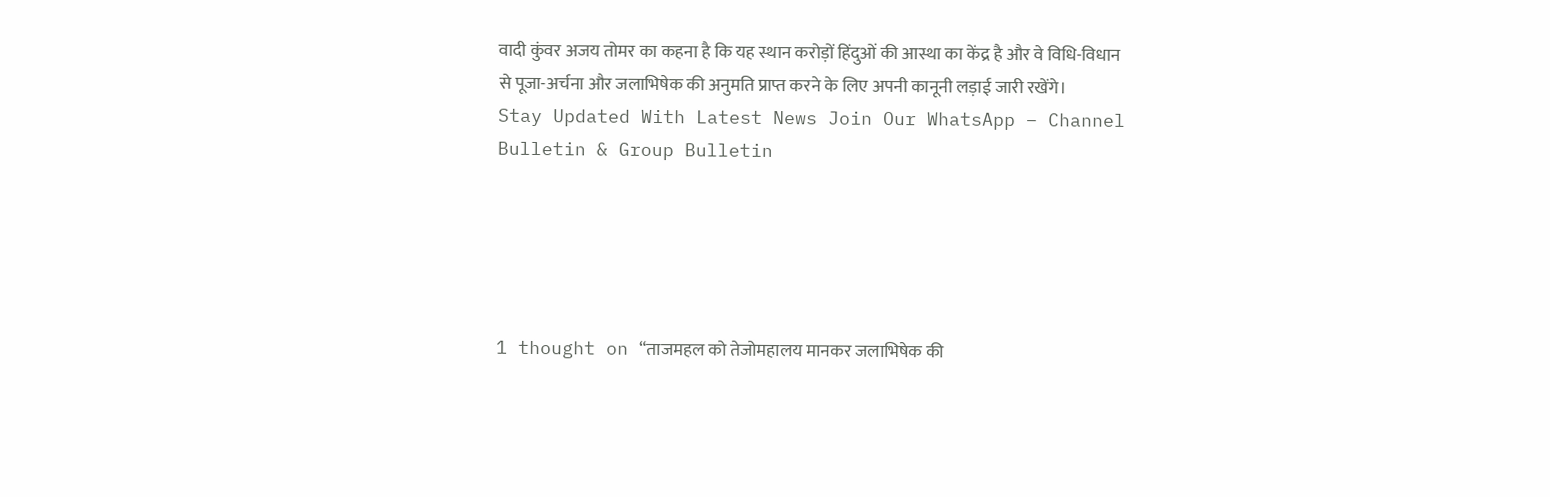वादी कुंवर अजय तोमर का कहना है कि यह स्थान करोड़ों हिंदुओं की आस्था का केंद्र है और वे विधि-विधान से पूजा-अर्चना और जलाभिषेक की अनुमति प्राप्त करने के लिए अपनी कानूनी लड़ाई जारी रखेंगे।
Stay Updated With Latest News Join Our WhatsApp – Channel Bulletin & Group Bulletin





1 thought on “ताजमहल को तेजोमहालय मानकर जलाभिषेक की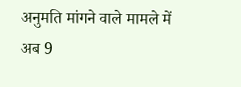अनुमति मांगने वाले मामले में अब 9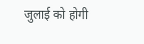जुलाई को होगी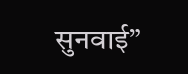सुनवाई”